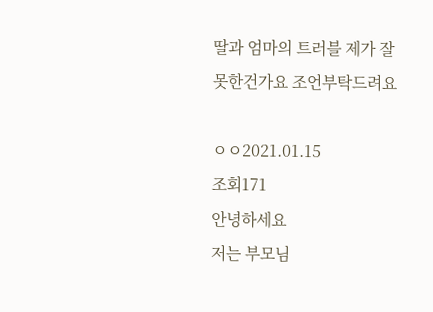딸과 엄마의 트러블 제가 잘못한건가요 조언부탁드려요

ㅇㅇ2021.01.15
조회171
안녕하세요
저는 부모님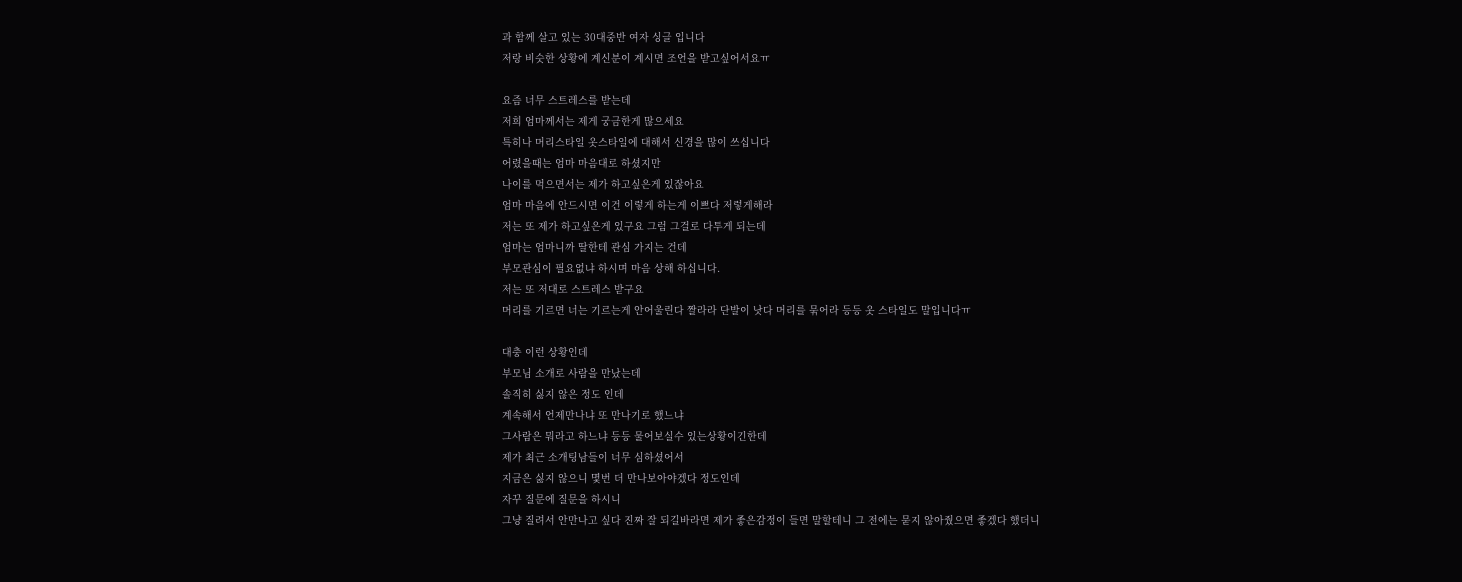과 함께 살고 있는 30대중반 여자 싱글 입니다
저랑 비슷한 상황에 계신분이 계시면 조언을 받고싶어서요ㅠ

요즘 너무 스트레스를 받는데
저희 엄마께서는 제게 궁금한게 많으세요
특히나 머리스타일 옷스타일에 대해서 신경을 많이 쓰십니다
어렸을때는 엄마 마음대로 하셨지만
나이를 먹으면서는 제가 하고싶은게 있잖아요
엄마 마음에 안드시면 이건 이렇게 하는게 이쁘다 저렇게해라
저는 또 제가 하고싶은게 있구요 그럼 그걸로 다투게 되는데
엄마는 엄마니까 딸한테 관심 가지는 건데
부모관심이 필요없냐 하시며 마음 상해 하십니다.
저는 또 저대로 스트레스 받구요
머리를 기르면 너는 기르는게 안어울린다 짤라라 단발이 낫다 머리를 묶어라 등등 옷 스타일도 말입니다ㅠ

대충 이런 상황인데
부모님 소개로 사람을 만났는데
솔직히 싫지 않은 정도 인데
계속해서 언제만나냐 또 만나기로 했느냐
그사람은 뭐라고 하느냐 등등 물어보실수 있는상황이긴한데
제가 최근 소개팅남들이 너무 심하셨어서
지금은 싫지 않으니 몇번 더 만나보아야겠다 정도인데
자꾸 질문에 질문을 하시니
그냥 질려서 안만나고 싶다 진짜 잘 되길바라면 제가 좋은감정이 들면 말할테니 그 전에는 묻지 않아줬으면 좋겠다 했더니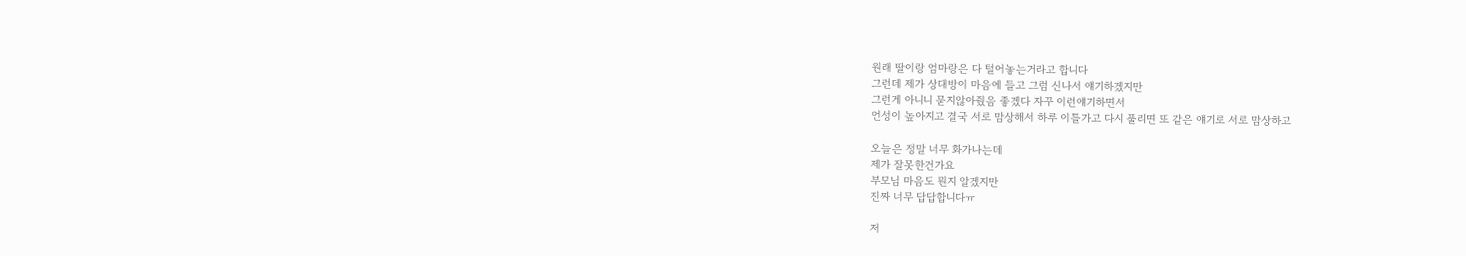원래 딸이랑 엄마랑은 다 털어놓는거라고 합니다
그런데 제가 상대방이 마음에 들고 그럼 신나서 얘기하겠지만
그런게 아니니 묻지않아줬음 좋겠다 자꾸 이런얘기하면서
언성이 높아지고 결국 서로 맘상해서 하루 이틀가고 다시 풀리면 또 같은 얘기로 서로 맘상하고

오늘은 정말 너무 화가나는데
제가 잘못한건가요
부모님 마음도 뭔지 알겠지만
진짜 너무 답답합니다ㅠ

저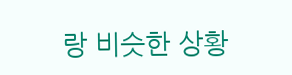랑 비슷한 상황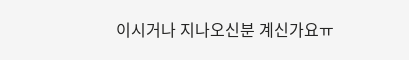이시거나 지나오신분 계신가요ㅠ